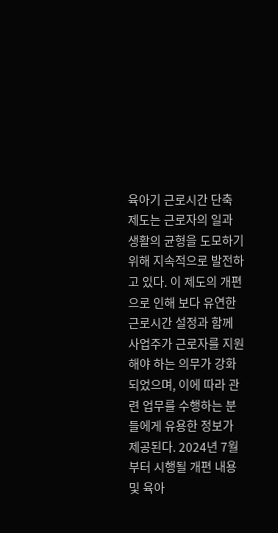육아기 근로시간 단축 제도는 근로자의 일과 생활의 균형을 도모하기 위해 지속적으로 발전하고 있다. 이 제도의 개편으로 인해 보다 유연한 근로시간 설정과 함께 사업주가 근로자를 지원해야 하는 의무가 강화되었으며, 이에 따라 관련 업무를 수행하는 분들에게 유용한 정보가 제공된다. 2024년 7월부터 시행될 개편 내용 및 육아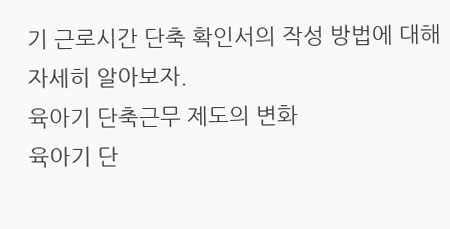기 근로시간 단축 확인서의 작성 방법에 대해 자세히 알아보자.
육아기 단축근무 제도의 변화
육아기 단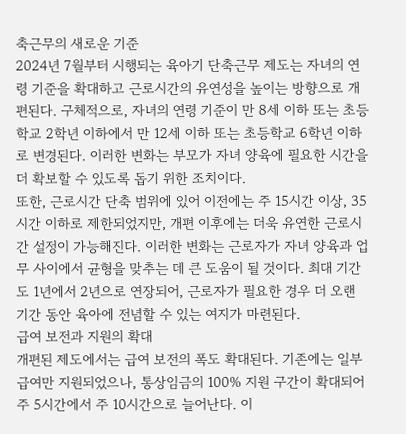축근무의 새로운 기준
2024년 7월부터 시행되는 육아기 단축근무 제도는 자녀의 연령 기준을 확대하고 근로시간의 유연성을 높이는 방향으로 개편된다. 구체적으로, 자녀의 연령 기준이 만 8세 이하 또는 초등학교 2학년 이하에서 만 12세 이하 또는 초등학교 6학년 이하로 변경된다. 이러한 변화는 부모가 자녀 양육에 필요한 시간을 더 확보할 수 있도록 돕기 위한 조치이다.
또한, 근로시간 단축 범위에 있어 이전에는 주 15시간 이상, 35시간 이하로 제한되었지만, 개편 이후에는 더욱 유연한 근로시간 설정이 가능해진다. 이러한 변화는 근로자가 자녀 양육과 업무 사이에서 균형을 맞추는 데 큰 도움이 될 것이다. 최대 기간도 1년에서 2년으로 연장되어, 근로자가 필요한 경우 더 오랜 기간 동안 육아에 전념할 수 있는 여지가 마련된다.
급여 보전과 지원의 확대
개편된 제도에서는 급여 보전의 폭도 확대된다. 기존에는 일부 급여만 지원되었으나, 통상임금의 100% 지원 구간이 확대되어 주 5시간에서 주 10시간으로 늘어난다. 이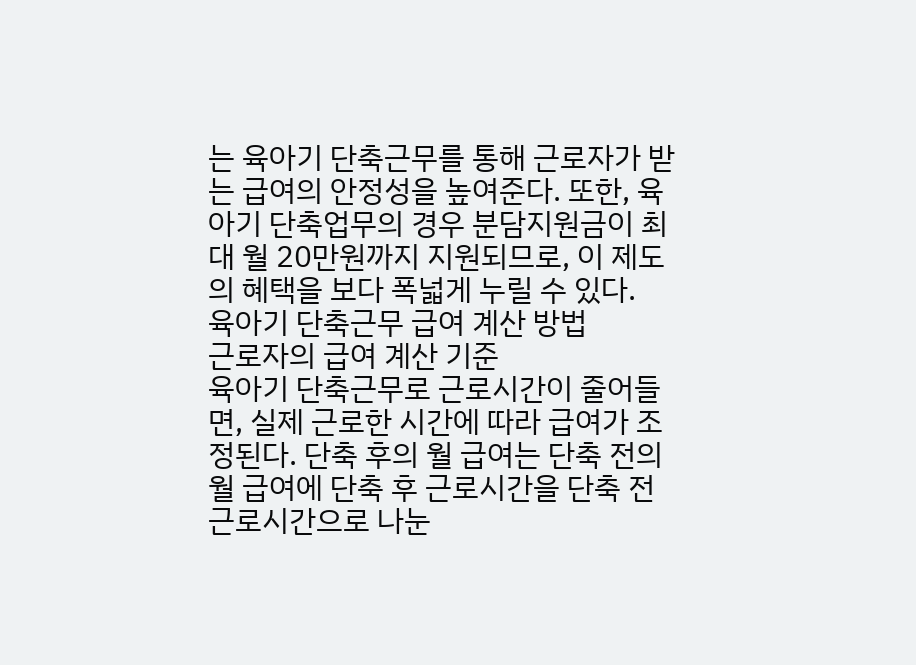는 육아기 단축근무를 통해 근로자가 받는 급여의 안정성을 높여준다. 또한, 육아기 단축업무의 경우 분담지원금이 최대 월 20만원까지 지원되므로, 이 제도의 혜택을 보다 폭넓게 누릴 수 있다.
육아기 단축근무 급여 계산 방법
근로자의 급여 계산 기준
육아기 단축근무로 근로시간이 줄어들면, 실제 근로한 시간에 따라 급여가 조정된다. 단축 후의 월 급여는 단축 전의 월 급여에 단축 후 근로시간을 단축 전 근로시간으로 나눈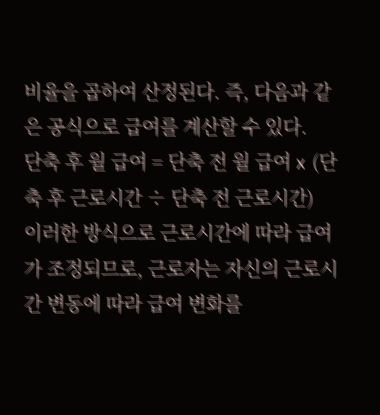비율을 곱하여 산정된다. 즉, 다음과 같은 공식으로 급여를 계산할 수 있다.
단축 후 월 급여 = 단축 전 월 급여 x (단축 후 근로시간 ÷ 단축 전 근로시간)
이러한 방식으로 근로시간에 따라 급여가 조정되므로, 근로자는 자신의 근로시간 변동에 따라 급여 변화를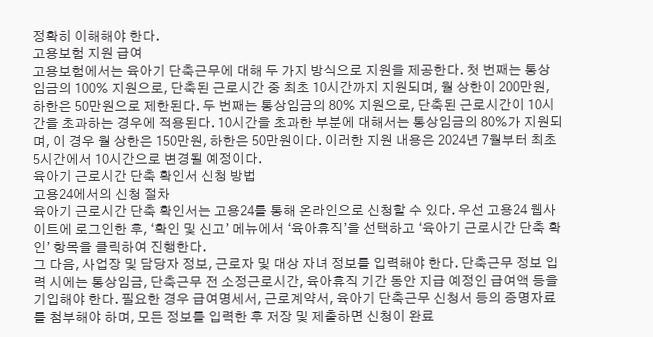정확히 이해해야 한다.
고용보험 지원 급여
고용보험에서는 육아기 단축근무에 대해 두 가지 방식으로 지원을 제공한다. 첫 번째는 통상임금의 100% 지원으로, 단축된 근로시간 중 최초 10시간까지 지원되며, 월 상한이 200만원, 하한은 50만원으로 제한된다. 두 번째는 통상임금의 80% 지원으로, 단축된 근로시간이 10시간을 초과하는 경우에 적용된다. 10시간을 초과한 부분에 대해서는 통상임금의 80%가 지원되며, 이 경우 월 상한은 150만원, 하한은 50만원이다. 이러한 지원 내용은 2024년 7월부터 최초 5시간에서 10시간으로 변경될 예정이다.
육아기 근로시간 단축 확인서 신청 방법
고용24에서의 신청 절차
육아기 근로시간 단축 확인서는 고용24를 통해 온라인으로 신청할 수 있다. 우선 고용24 웹사이트에 로그인한 후, ‘확인 및 신고’ 메뉴에서 ‘육아휴직’을 선택하고 ‘육아기 근로시간 단축 확인’ 항목을 클릭하여 진행한다.
그 다음, 사업장 및 담당자 정보, 근로자 및 대상 자녀 정보를 입력해야 한다. 단축근무 정보 입력 시에는 통상임금, 단축근무 전 소정근로시간, 육아휴직 기간 동안 지급 예정인 급여액 등을 기입해야 한다. 필요한 경우 급여명세서, 근로계약서, 육아기 단축근무 신청서 등의 증명자료를 첨부해야 하며, 모든 정보를 입력한 후 저장 및 제출하면 신청이 완료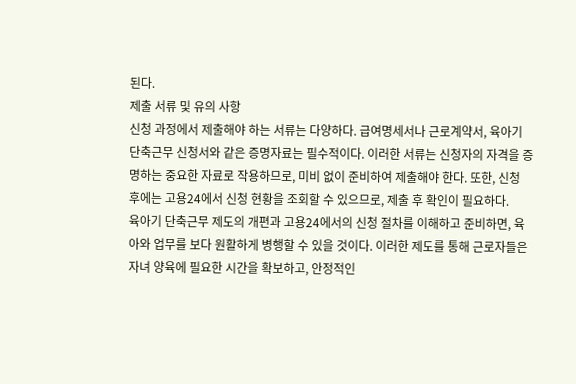된다.
제출 서류 및 유의 사항
신청 과정에서 제출해야 하는 서류는 다양하다. 급여명세서나 근로계약서, 육아기 단축근무 신청서와 같은 증명자료는 필수적이다. 이러한 서류는 신청자의 자격을 증명하는 중요한 자료로 작용하므로, 미비 없이 준비하여 제출해야 한다. 또한, 신청 후에는 고용24에서 신청 현황을 조회할 수 있으므로, 제출 후 확인이 필요하다.
육아기 단축근무 제도의 개편과 고용24에서의 신청 절차를 이해하고 준비하면, 육아와 업무를 보다 원활하게 병행할 수 있을 것이다. 이러한 제도를 통해 근로자들은 자녀 양육에 필요한 시간을 확보하고, 안정적인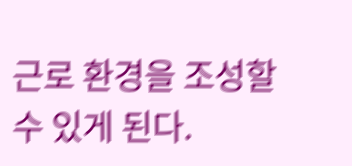근로 환경을 조성할 수 있게 된다.